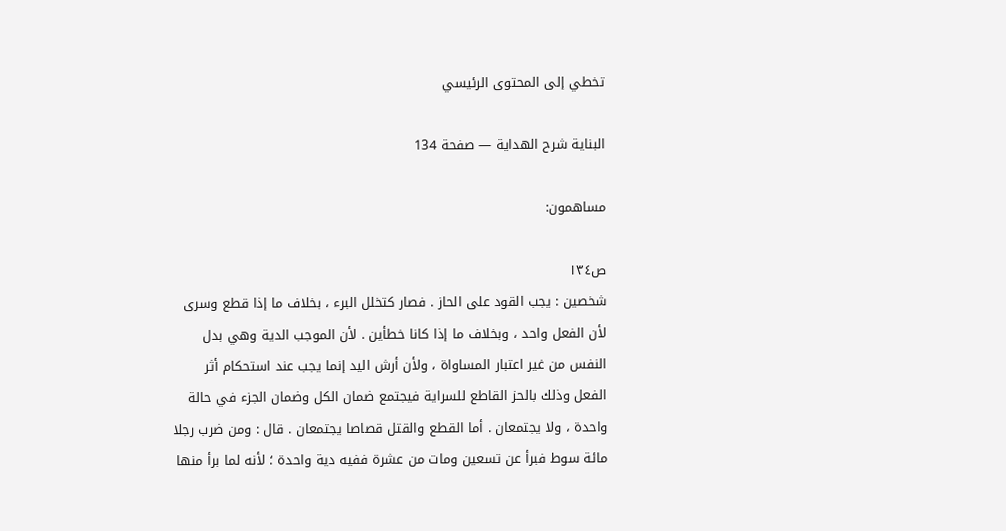تخطي إلى المحتوى الرئيسي

البناية شرح الهداية — صفحة 134

مساهمون:

ص١٣٤
شخصين : يجب القود على الحاز . فصار كتخلل البرء ، بخلاف ما إذا قطع وسرى لأن الفعل واحد ، وبخلاف ما إذا كانا خطأين . لأن الموجب الدية وهي بدل النفس من غير اعتبار المساواة ، ولأن أرش اليد إنما يجب عند استحكام أثر الفعل وذلك بالحز القاطع للسراية فيجتمع ضمان الكل وضمان الجزء في حالة واحدة ، ولا يجتمعان . أما القطع والقتل قصاصا يجتمعان . قال : ومن ضرب رجلا مائة سوط فبرأ عن تسعين ومات من عشرة ففيه دية واحدة ؛ لأنه لما برأ منها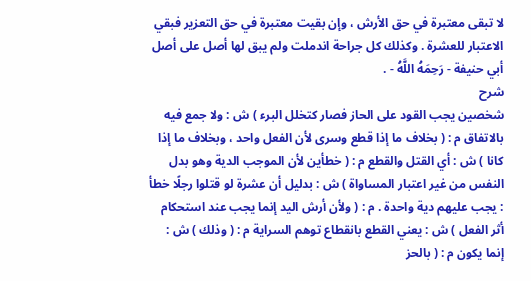لا تبقى معتبرة في حق الأرش ، وإن بقيت معتبرة في حق التعزير فبقي الاعتبار للعشرة . وكذلك كل جراحة اندملت ولم يبق لها أصل على أصل أبي حنيفة - رَحِمَهُ اللَّهُ - .
شرح
شخصين يجب القود على الحاز فصار كتخلل البرء ) ش : ولا جمع فيه بالاتفاق م : ( بخلاف ما إذا قطع وسرى لأن الفعل واحد ، وبخلاف ما إذا كانا ) ش : أي القتل والقطع م : ( خطأين لأن الموجب الدية وهو بدل النفس من غير اعتبار المساواة ) ش : بدليل أن عشرة لو قتلوا رجلًا خطأ : يجب عليهم دية واحدة . م : ( ولأن أرش اليد إنما يجب عند استحكام أثر الفعل ) ش : يعني القطع بانقطاع توهم السراية م : ( وذلك ) ش : إنما يكون م : ( بالحز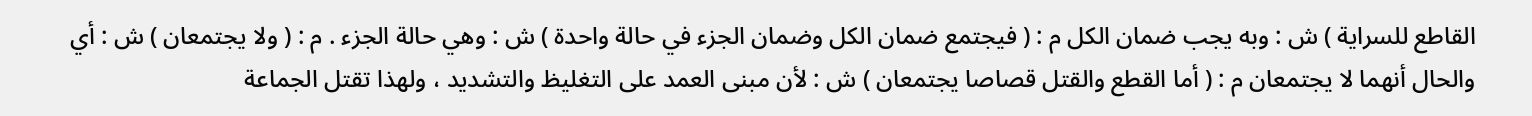القاطع للسراية ) ش : وبه يجب ضمان الكل م : ( فيجتمع ضمان الكل وضمان الجزء في حالة واحدة ) ش : وهي حالة الجزء . م : ( ولا يجتمعان ) ش : أي والحال أنهما لا يجتمعان م : ( أما القطع والقتل قصاصا يجتمعان ) ش : لأن مبنى العمد على التغليظ والتشديد ، ولهذا تقتل الجماعة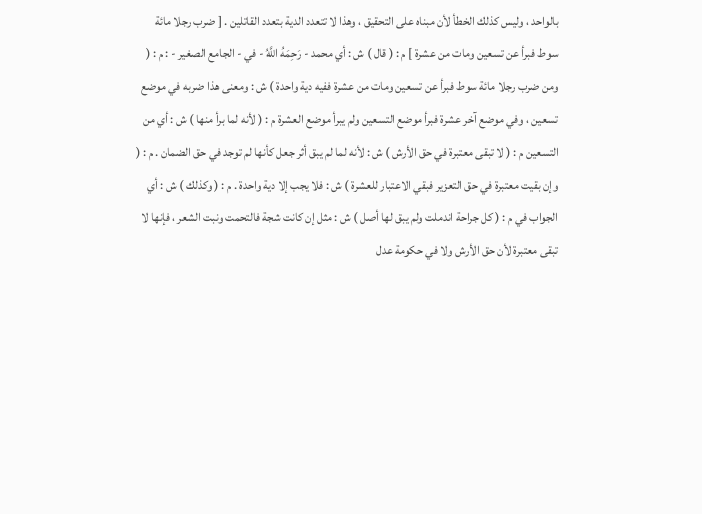بالواحد ، وليس كذلك الخطأ لأن مبناه على التحقيق ، وهذا لا تتعدد الدية بتعدد القاتلين . [ ضرب رجلا مائة سوط فبرأ عن تسعين ومات من عشرة ] م : ( قال ) ش : أي محمد - رَحِمَهُ اللَّهُ - في - الجامع الصغير - : م : ( ومن ضرب رجلا مائة سوط فبرأ عن تسعين ومات من عشرة ففيه دية واحدة ) ش : ومعنى هذا ضربه في موضع تسعين ، وفي موضع آخر عشرة فبرأ موضع التسعين ولم يبرأ موضع العشرة م : ( لأنه لما برأ منها ) ش : أي من التسعين م : ( لا تبقى معتبرة في حق الأرش ) ش : لأنه لما لم يبق أثر جعل كأنها لم توجد في حق الضمان . م : ( وإن بقيت معتبرة في حق التعزير فبقي الاعتبار للعشرة ) ش : فلا يجب إلا دية واحدة . م : ( وكذلك ) ش : أي الجواب في م : ( كل جراحة اندملت ولم يبق لها أصل ) ش : مثل إن كانت شجة فالتحمت ونبت الشعر ، فإنها لا تبقى معتبرة لأن حق الأرش ولا في حكومة عدل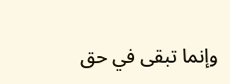وإنما تبقى في حق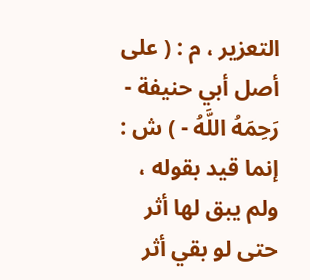التعزير ، م : ( على أصل أبي حنيفة - رَحِمَهُ اللَّهُ - ) ش : إنما قيد بقوله ، ولم يبق لها أثر حتى لو بقي أثر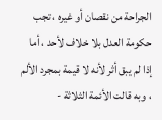الجراحة من نقصان أو غيره ، تجب حكومة العدل بلا خلاف لأحد ، أما إذا لم يبق أثر لأنه لا قيمة بمجرد الألم ، وبه قالت الأئمة الثلاثة -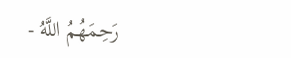رَحِمَهُمُ اللَّهُ -